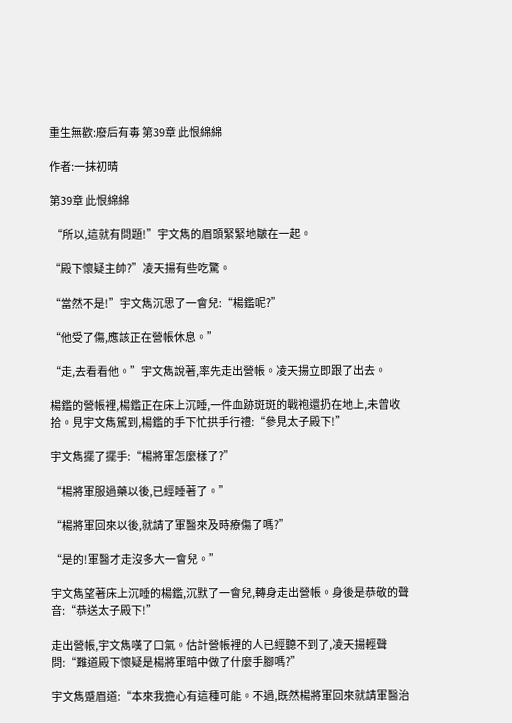重生無歡:廢后有毒 第39章 此恨綿綿

作者:一抹初晴

第39章 此恨綿綿

 “所以,這就有問題!”宇文雋的眉頭緊緊地皺在一起。

“殿下懷疑主帥?”凌天揚有些吃驚。

“當然不是!”宇文雋沉思了一會兒:“楊鑑呢?”

“他受了傷,應該正在營帳休息。”

“走,去看看他。”宇文雋說著,率先走出營帳。凌天揚立即跟了出去。

楊鑑的營帳裡,楊鑑正在床上沉睡,一件血跡斑斑的戰袍還扔在地上,未曾收拾。見宇文雋駕到,楊鑑的手下忙拱手行禮:“參見太子殿下!”

宇文雋擺了擺手:“楊將軍怎麼樣了?”

“楊將軍服過藥以後,已經睡著了。”

“楊將軍回來以後,就請了軍醫來及時療傷了嗎?”

“是的!軍醫才走沒多大一會兒。”

宇文雋望著床上沉睡的楊鑑,沉默了一會兒,轉身走出營帳。身後是恭敬的聲音:“恭送太子殿下!”

走出營帳,宇文雋嘆了口氣。估計營帳裡的人已經聽不到了,凌天揚輕聲問:“難道殿下懷疑是楊將軍暗中做了什麼手腳嗎?”

宇文雋蹙眉道:“本來我擔心有這種可能。不過,既然楊將軍回來就請軍醫治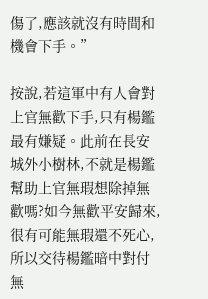傷了,應該就沒有時間和機會下手。”

按說,若這軍中有人會對上官無歡下手,只有楊鑑最有嫌疑。此前在長安城外小樹林,不就是楊鑑幫助上官無瑕想除掉無歡嗎?如今無歡平安歸來,很有可能無瑕還不死心,所以交待楊鑑暗中對付無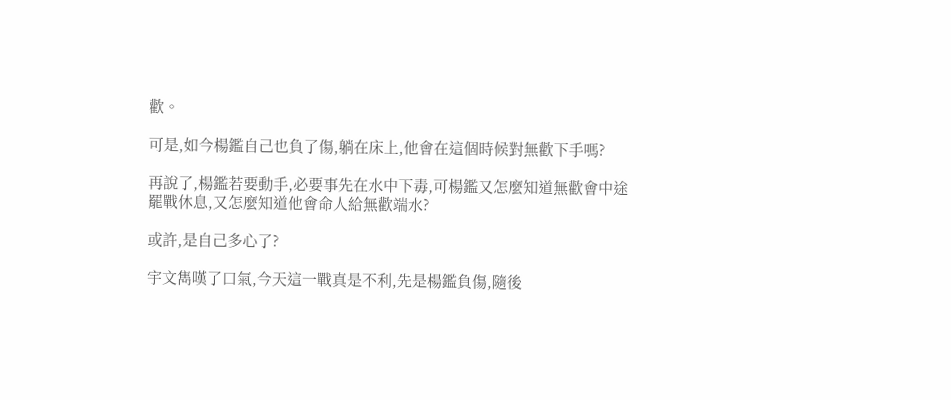歡。

可是,如今楊鑑自己也負了傷,躺在床上,他會在這個時候對無歡下手嗎?

再說了,楊鑑若要動手,必要事先在水中下毒,可楊鑑又怎麼知道無歡會中途罷戰休息,又怎麼知道他會命人給無歡端水?

或許,是自己多心了?

宇文雋嘆了口氣,今天這一戰真是不利,先是楊鑑負傷,隨後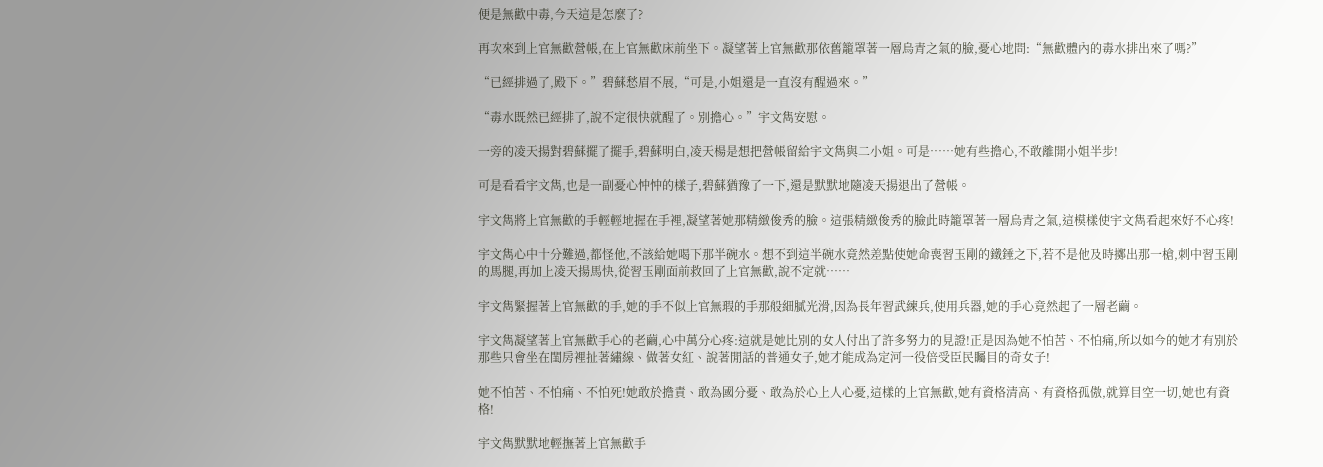便是無歡中毒,今天這是怎麼了?

再次來到上官無歡營帳,在上官無歡床前坐下。凝望著上官無歡那依舊籠罩著一層烏青之氣的臉,憂心地問:“無歡體內的毒水排出來了嗎?”

“已經排過了,殿下。”碧蘇愁眉不展,“可是,小姐還是一直沒有醒過來。”

“毒水既然已經排了,說不定很快就醒了。別擔心。”宇文雋安慰。

一旁的凌天揚對碧蘇擺了擺手,碧蘇明白,凌天楊是想把營帳留給宇文雋與二小姐。可是……她有些擔心,不敢離開小姐半步!

可是看看宇文雋,也是一副憂心忡忡的樣子,碧蘇猶豫了一下,還是默默地隨凌天揚退出了營帳。

宇文雋將上官無歡的手輕輕地握在手裡,凝望著她那精緻俊秀的臉。這張精緻俊秀的臉此時籠罩著一層烏青之氣,這模樣使宇文雋看起來好不心疼!

宇文雋心中十分難過,都怪他,不該給她喝下那半碗水。想不到這半碗水竟然差點使她命喪習玉剛的鐵錘之下,若不是他及時擲出那一槍,刺中習玉剛的馬腿,再加上凌天揚馬快,從習玉剛面前救回了上官無歡,說不定就……

宇文雋緊握著上官無歡的手,她的手不似上官無瑕的手那般細膩光滑,因為長年習武練兵,使用兵器,她的手心竟然起了一層老繭。

宇文雋凝望著上官無歡手心的老繭,心中萬分心疼:這就是她比別的女人付出了許多努力的見證!正是因為她不怕苦、不怕痛,所以如今的她才有別於那些只會坐在閨房裡扯著繡線、做著女紅、說著閒話的普通女子,她才能成為定河一役倍受臣民矚目的奇女子!

她不怕苦、不怕痛、不怕死!她敢於擔責、敢為國分憂、敢為於心上人心憂,這樣的上官無歡,她有資格清高、有資格孤傲,就算目空一切,她也有資格!

宇文雋默默地輕撫著上官無歡手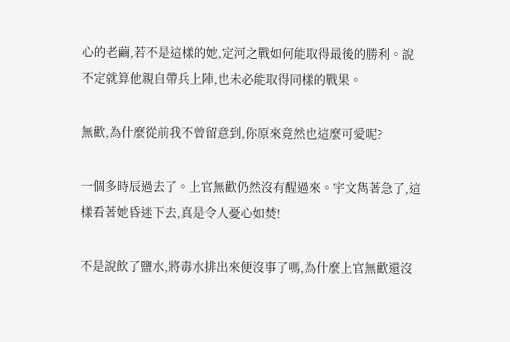心的老繭,若不是這樣的她,定河之戰如何能取得最後的勝利。說不定就算他親自帶兵上陣,也未必能取得同樣的戰果。

無歡,為什麼從前我不曾留意到,你原來竟然也這麼可愛呢?

一個多時辰過去了。上官無歡仍然沒有醒過來。宇文雋著急了,這樣看著她昏迷下去,真是令人憂心如焚!

不是說飲了鹽水,將毒水排出來便沒事了嗎,為什麼上官無歡還沒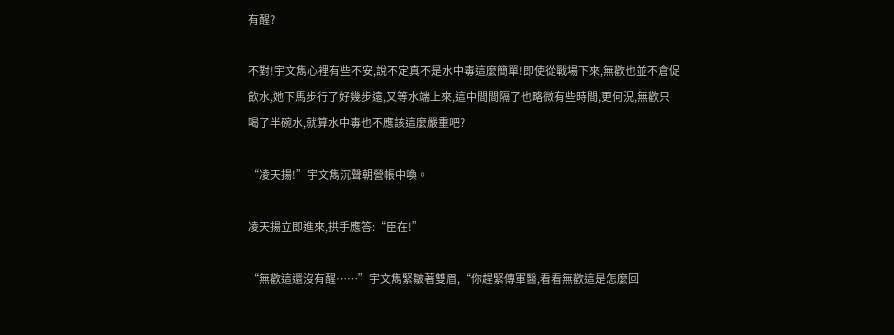有醒?

不對!宇文雋心裡有些不安,說不定真不是水中毒這麼簡單!即使從戰場下來,無歡也並不倉促飲水,她下馬步行了好幾步遠,又等水端上來,這中間間隔了也略微有些時間,更何況,無歡只喝了半碗水,就算水中毒也不應該這麼嚴重吧?

“凌天揚!”宇文雋沉聲朝營帳中喚。

凌天揚立即進來,拱手應答:“臣在!”

“無歡這還沒有醒……”宇文雋緊皺著雙眉,“你趕緊傳軍醫,看看無歡這是怎麼回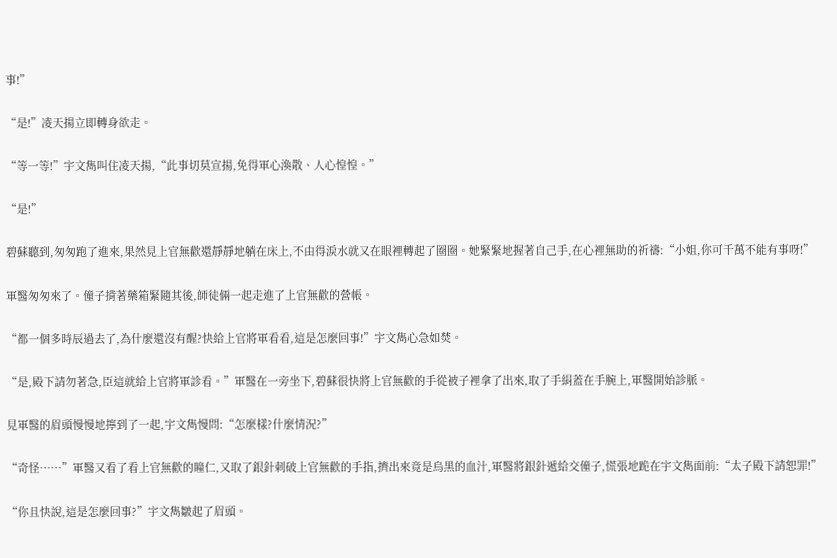事!”

“是!”凌天揚立即轉身欲走。

“等一等!”宇文雋叫住凌天揚,“此事切莫宣揚,免得軍心渙散、人心惶惶。”

“是!”

碧蘇聽到,匆匆跑了進來,果然見上官無歡還靜靜地躺在床上,不由得淚水就又在眼裡轉起了圈圈。她緊緊地握著自己手,在心裡無助的祈禱:“小姐,你可千萬不能有事呀!”

軍醫匆匆來了。僮子揹著藥箱緊隨其後,師徒倆一起走進了上官無歡的營帳。

“都一個多時辰過去了,為什麼還沒有醒?快給上官將軍看看,這是怎麼回事!”宇文雋心急如焚。

“是,殿下請勿著急,臣這就給上官將軍診看。”軍醫在一旁坐下,碧蘇很快將上官無歡的手從被子裡拿了出來,取了手絹蓋在手腕上,軍醫開始診脈。

見軍醫的眉頭慢慢地擰到了一起,宇文雋慢問:“怎麼樣?什麼情況?”

“奇怪……”軍醫又看了看上官無歡的瞳仁,又取了銀針刺破上官無歡的手指,擠出來竟是烏黑的血汁,軍醫將銀針遞給交僮子,慌張地跪在宇文雋面前:“太子殿下請恕罪!”

“你且快說,這是怎麼回事?”宇文雋皺起了眉頭。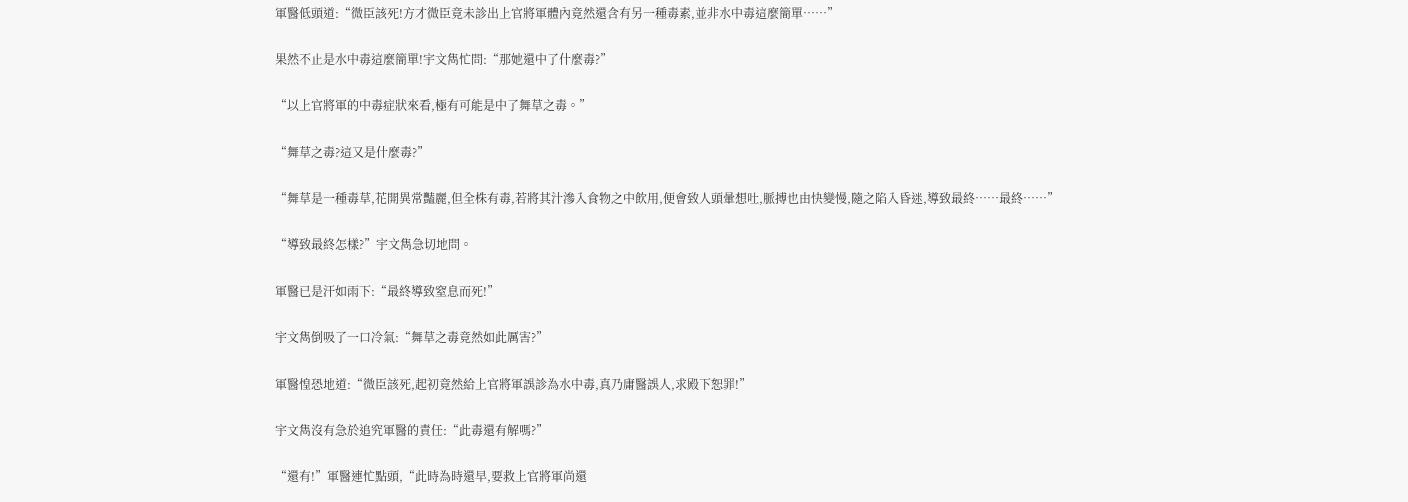軍醫低頭道:“微臣該死!方才微臣竟未診出上官將軍體內竟然還含有另一種毒素,並非水中毒這麼簡單……”

果然不止是水中毒這麼簡單!宇文雋忙問:“那她還中了什麼毒?”

“以上官將軍的中毒症狀來看,極有可能是中了舞草之毒。”

“舞草之毒?這又是什麼毒?”

“舞草是一種毒草,花開異常豔麗,但全株有毒,若將其汁滲入食物之中飲用,便會致人頭暈想吐,脈搏也由快變慢,隨之陷入昏迷,導致最終……最終……”

“導致最終怎樣?”宇文雋急切地問。

軍醫已是汗如雨下:“最終導致窒息而死!”

宇文雋倒吸了一口冷氣:“舞草之毒竟然如此厲害?”

軍醫惶恐地道:“微臣該死,起初竟然給上官將軍誤診為水中毒,真乃庸醫誤人,求殿下恕罪!”

宇文雋沒有急於追究軍醫的責任:“此毒還有解嗎?”

“還有!”軍醫連忙點頭,“此時為時還早,要救上官將軍尚還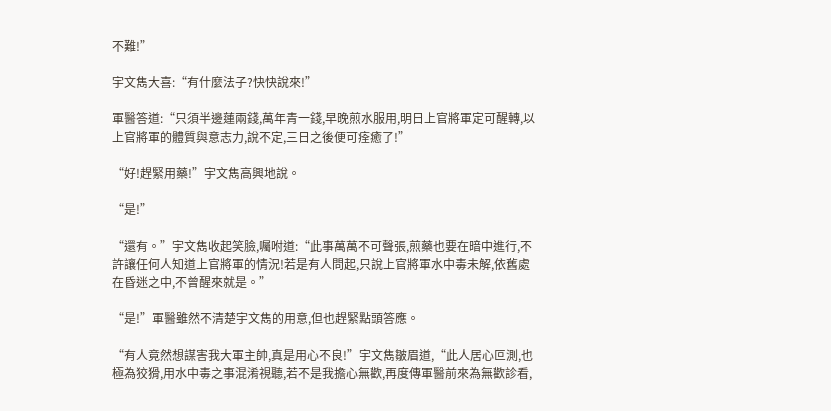不難!”

宇文雋大喜:“有什麼法子?快快說來!”

軍醫答道:“只須半邊蓮兩錢,萬年青一錢,早晚煎水服用,明日上官將軍定可醒轉,以上官將軍的體質與意志力,說不定,三日之後便可痊癒了!”

“好!趕緊用藥!”宇文雋高興地說。

“是!”

“還有。”宇文雋收起笑臉,囑咐道:“此事萬萬不可聲張,煎藥也要在暗中進行,不許讓任何人知道上官將軍的情況!若是有人問起,只說上官將軍水中毒未解,依舊處在昏迷之中,不曾醒來就是。”

“是!”軍醫雖然不清楚宇文雋的用意,但也趕緊點頭答應。

“有人竟然想謀害我大軍主帥,真是用心不良!”宇文雋皺眉道,“此人居心叵測,也極為狡猾,用水中毒之事混淆視聽,若不是我擔心無歡,再度傳軍醫前來為無歡診看,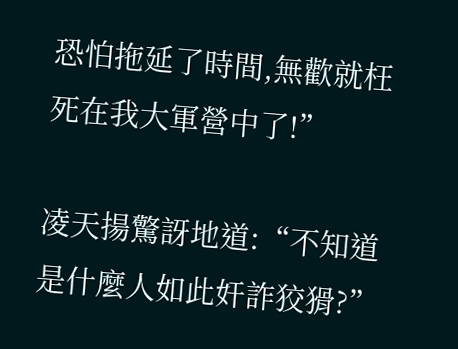恐怕拖延了時間,無歡就枉死在我大軍營中了!”

凌天揚驚訝地道:“不知道是什麼人如此奸詐狡猾?”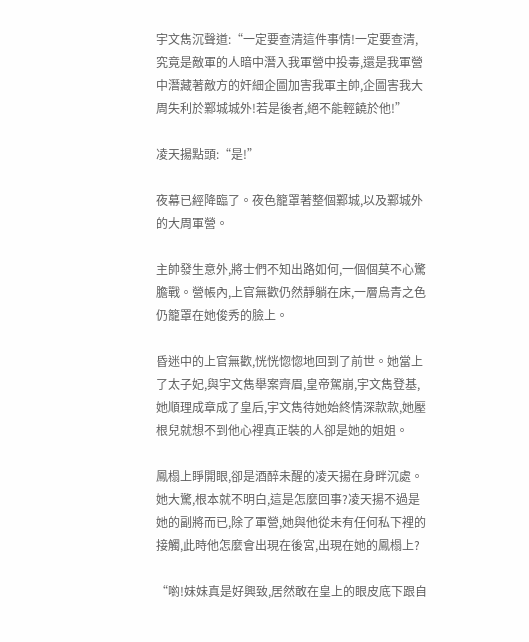宇文雋沉聲道:“一定要查清這件事情!一定要查清,究竟是敵軍的人暗中潛入我軍營中投毒,還是我軍營中潛藏著敵方的奸細企圖加害我軍主帥,企圖害我大周失利於鄴城城外!若是後者,絕不能輕饒於他!”

凌天揚點頭:“是!”

夜幕已經降臨了。夜色籠罩著整個鄴城,以及鄴城外的大周軍營。

主帥發生意外,將士們不知出路如何,一個個莫不心驚膽戰。營帳內,上官無歡仍然靜躺在床,一層烏青之色仍籠罩在她俊秀的臉上。

昏迷中的上官無歡,恍恍惚惚地回到了前世。她當上了太子妃,與宇文雋舉案齊眉,皇帝駕崩,宇文雋登基,她順理成章成了皇后,宇文雋待她始終情深款款,她壓根兒就想不到他心裡真正裝的人卻是她的姐姐。

鳳榻上睜開眼,卻是酒醉未醒的凌天揚在身畔沉處。她大驚,根本就不明白,這是怎麼回事?凌天揚不過是她的副將而已,除了軍營,她與他從未有任何私下裡的接觸,此時他怎麼會出現在後宮,出現在她的鳳榻上?

“喲!妹妹真是好興致,居然敢在皇上的眼皮底下跟自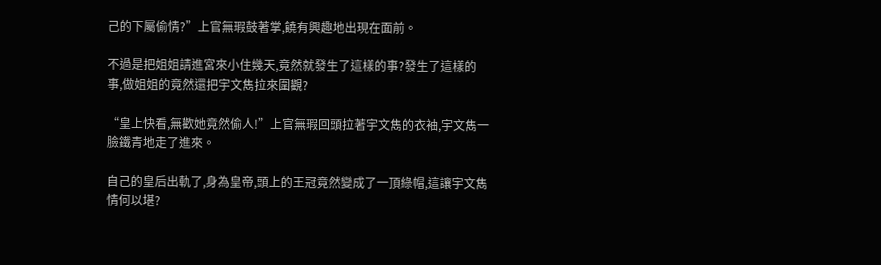己的下屬偷情?”上官無瑕鼓著掌,饒有興趣地出現在面前。

不過是把姐姐請進宮來小住幾天,竟然就發生了這樣的事?發生了這樣的事,做姐姐的竟然還把宇文雋拉來圍觀?

“皇上快看,無歡她竟然偷人!”上官無瑕回頭拉著宇文雋的衣袖,宇文雋一臉鐵青地走了進來。

自己的皇后出軌了,身為皇帝,頭上的王冠竟然變成了一頂綠帽,這讓宇文雋情何以堪?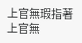上官無瑕指著上官無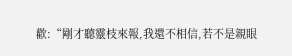歡:“剛才聽靈枝來報,我還不相信,若不是親眼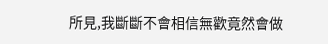所見,我斷斷不會相信無歡竟然會做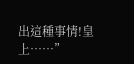出這種事情!皇上……”